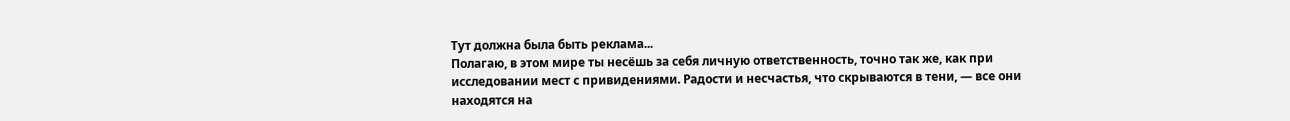Тут должна была быть реклама...
Полагаю, в этом мире ты несёшь за себя личную ответственность, точно так же, как при исследовании мест с привидениями. Радости и несчастья, что скрываются в тени, — все они находятся на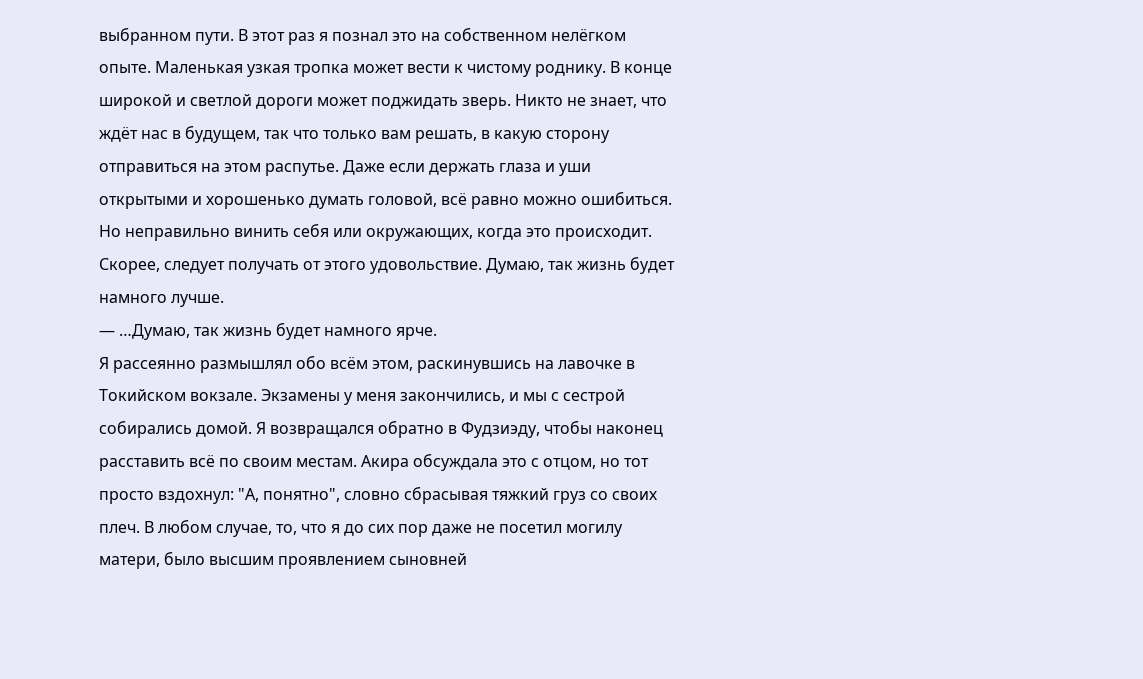выбранном пути. В этот раз я познал это на собственном нелёгком опыте. Маленькая узкая тропка может вести к чистому роднику. В конце широкой и светлой дороги может поджидать зверь. Никто не знает, что ждёт нас в будущем, так что только вам решать, в какую сторону отправиться на этом распутье. Даже если держать глаза и уши открытыми и хорошенько думать головой, всё равно можно ошибиться. Но неправильно винить себя или окружающих, когда это происходит. Скорее, следует получать от этого удовольствие. Думаю, так жизнь будет намного лучше.
— …Думаю, так жизнь будет намного ярче.
Я рассеянно размышлял обо всём этом, раскинувшись на лавочке в Токийском вокзале. Экзамены у меня закончились, и мы с сестрой собирались домой. Я возвращался обратно в Фудзиэду, чтобы наконец расставить всё по своим местам. Акира обсуждала это с отцом, но тот просто вздохнул: "А, понятно", словно сбрасывая тяжкий груз со своих плеч. В любом случае, то, что я до сих пор даже не посетил могилу матери, было высшим проявлением сыновней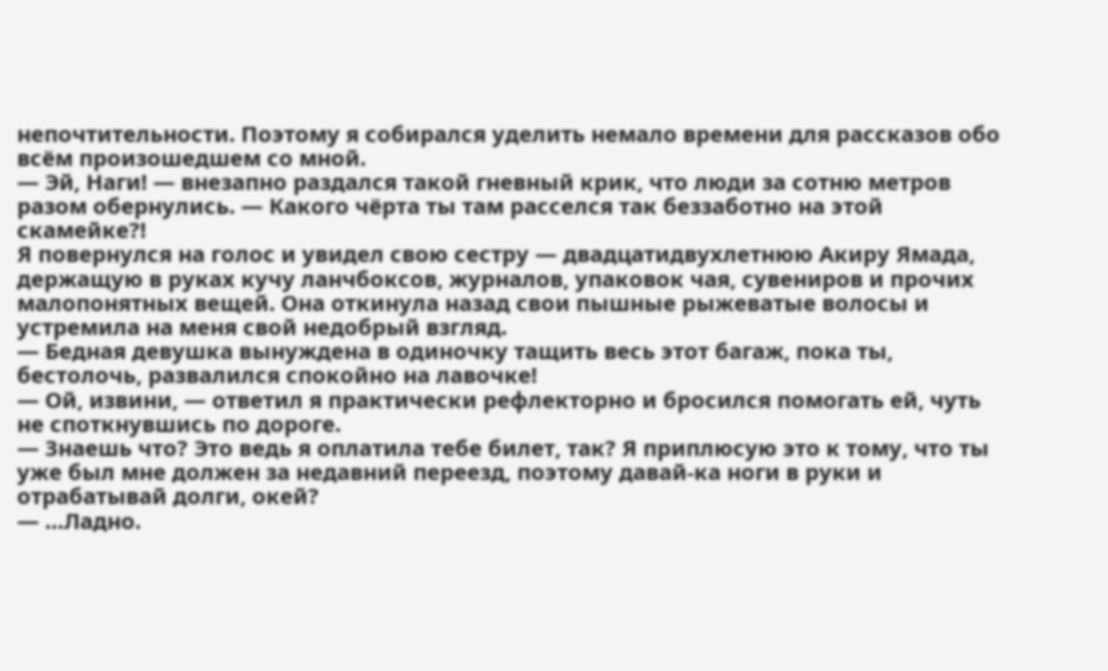непочтительности. Поэтому я собирался уделить немало времени для рассказов обо всём произошедшем со мной.
— Эй, Наги! — внезапно раздался такой гневный крик, что люди за сотню метров разом обернулись. — Какого чёрта ты там расселся так беззаботно на этой скамейке?!
Я повернулся на голос и увидел свою сестру — двадцатидвухлетнюю Акиру Ямада, держащую в руках кучу ланчбоксов, журналов, упаковок чая, сувениров и прочих малопонятных вещей. Она откинула назад свои пышные рыжеватые волосы и устремила на меня свой недобрый взгляд.
— Бедная девушка вынуждена в одиночку тащить весь этот багаж, пока ты, бестолочь, развалился спокойно на лавочке!
— Ой, извини, — ответил я практически рефлекторно и бросился помогать ей, чуть не споткнувшись по дороге.
— Знаешь что? Это ведь я оплатила тебе билет, так? Я приплюсую это к тому, что ты уже был мне должен за недавний переезд, поэтому давай-ка ноги в руки и отрабатывай долги, окей?
— …Ладно.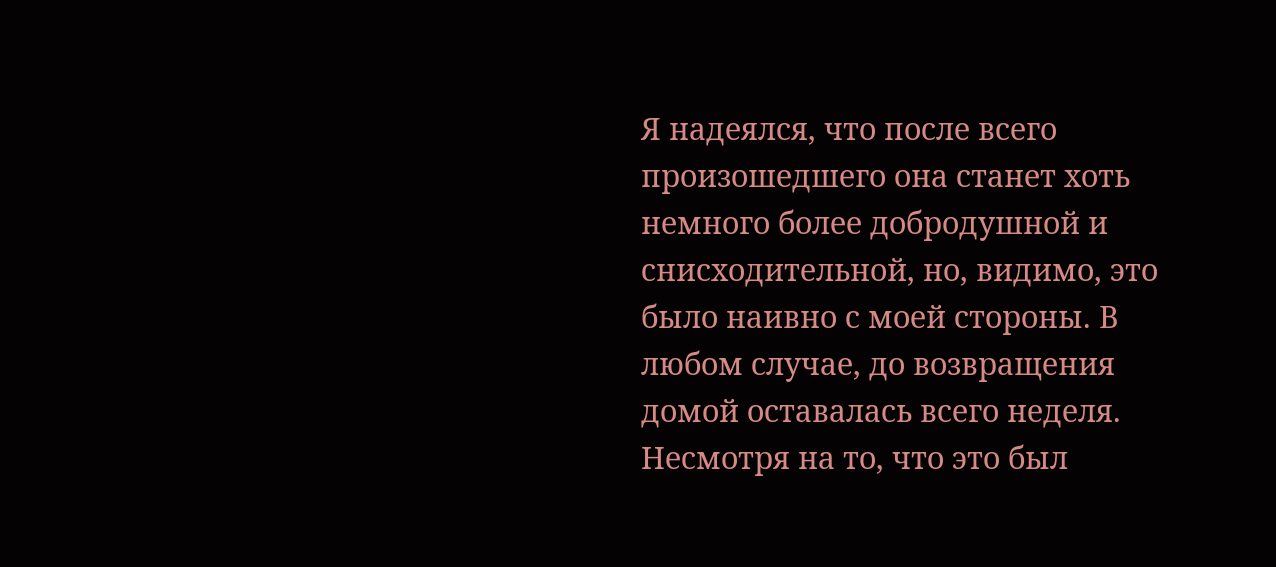Я надеялся, что после всего произошедшего она станет хоть немного более добродушной и снисходительной, но, видимо, это было наивно с моей стороны. В любом случае, до возвращения домой оставалась всего неделя. Несмотря на то, что это был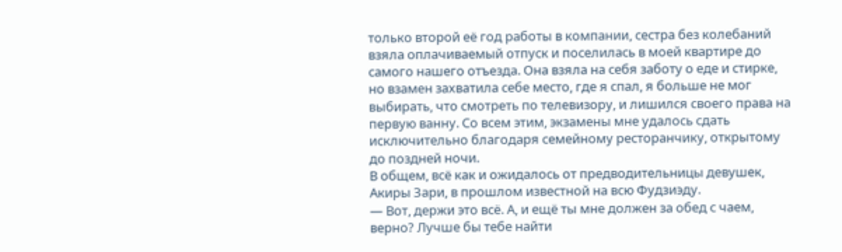только второй её год работы в компании, сестра без колебаний взяла оплачиваемый отпуск и поселилась в моей квартире до самого нашего отъезда. Она взяла на себя заботу о еде и стирке, но взамен захватила себе место, где я спал, я больше не мог выбирать, что смотреть по телевизору, и лишился своего права на первую ванну. Со всем этим, экзамены мне удалось сдать исключительно благодаря семейному ресторанчику, открытому до поздней ночи.
В общем, всё как и ожидалось от предводительницы девушек, Акиры Зари, в прошлом известной на всю Фудзиэду.
— Вот, держи это всё. А, и ещё ты мне должен за обед с чаем, верно? Лучше бы тебе найти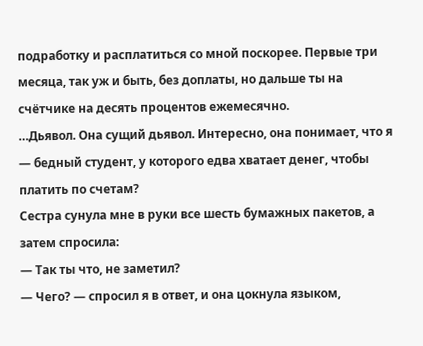подработку и расплатиться со мной поскорее. Первые три месяца, так уж и быть, без доплаты, но дальше ты на счётчике на десять процентов ежемесячно.
…Дьявол. Она сущий дьявол. Интересно, она понимает, что я — бедный студент, у которого едва хватает денег, чтобы платить по счетам?
Сестра сунула мне в руки все шесть бумажных пакетов, а затем спросила:
— Так ты что, не заметил?
— Чего? — спросил я в ответ, и она цокнула языком,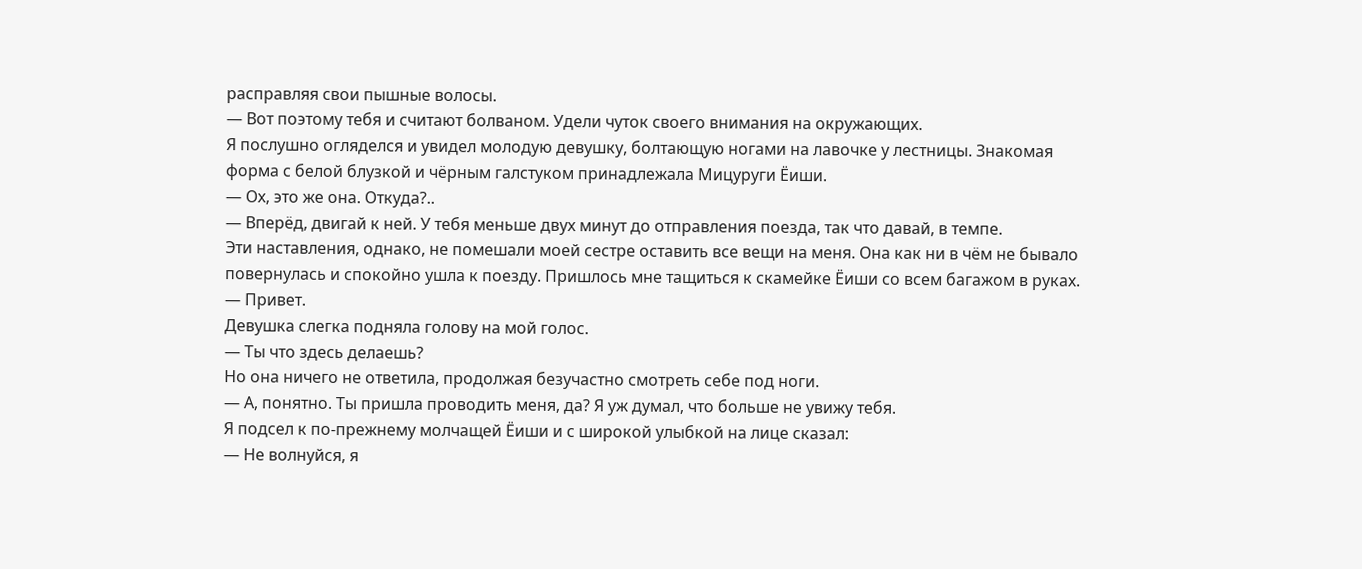расправляя свои пышные волосы.
— Вот поэтому тебя и считают болваном. Удели чуток своего внимания на окружающих.
Я послушно огляделся и увидел молодую девушку, болтающую ногами на лавочке у лестницы. Знакомая форма с белой блузкой и чёрным галстуком принадлежала Мицуруги Ёиши.
— Ох, это же она. Откуда?..
— Вперёд, двигай к ней. У тебя меньше двух минут до отправления поезда, так что давай, в темпе.
Эти наставления, однако, не помешали моей сестре оставить все вещи на меня. Она как ни в чём не бывало повернулась и спокойно ушла к поезду. Пришлось мне тащиться к скамейке Ёиши со всем багажом в руках.
— Привет.
Девушка слегка подняла голову на мой голос.
— Ты что здесь делаешь?
Но она ничего не ответила, продолжая безучастно смотреть себе под ноги.
— А, понятно. Ты пришла проводить меня, да? Я уж думал, что больше не увижу тебя.
Я подсел к по-прежнему молчащей Ёиши и с широкой улыбкой на лице сказал:
— Не волнуйся, я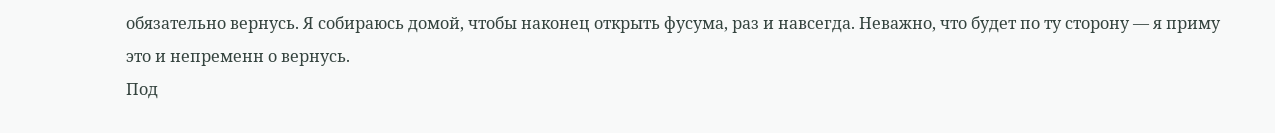обязательно вернусь. Я собираюсь домой, чтобы наконец открыть фусума, раз и навсегда. Неважно, что будет по ту сторону — я приму это и непременн о вернусь.
Под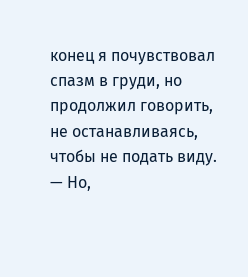конец я почувствовал спазм в груди, но продолжил говорить, не останавливаясь, чтобы не подать виду.
— Но,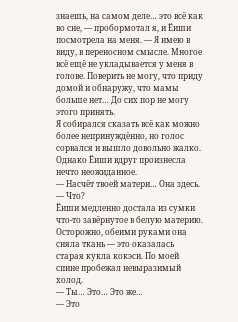знаешь, на самом деле… это всё как во сне, — пробормотал я, и Ёиши посмотрела на меня. — Я имею в виду, в переносном смысле. Многое всё ещё не укладывается у меня в голове. Поверить не могу, что приду домой и обнаружу, что мамы больше нет… До сих пор не могу этого принять.
Я собирался сказать всё как можно более непринуждённо, но голос сорвался и вышло довольно жалко.
Однако Ёиши вдруг произнесла нечто неожиданное.
— Насчёт твоей матери… Она здесь.
— Что?
Ёиши медленно достала из сумки что-то завёрнутое в белую материю. Осторожно, обеими руками она сняла ткань — это оказалась старая кукла кокэси. По моей спине пробежал невыразимый холод.
— Ты… Это… Это же…
— Это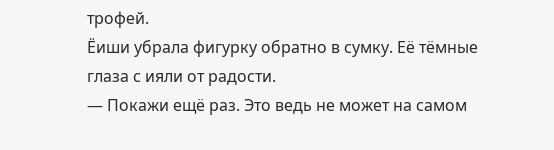трофей.
Ёиши убрала фигурку обратно в сумку. Её тёмные глаза с ияли от радости.
— Покажи ещё раз. Это ведь не может на самом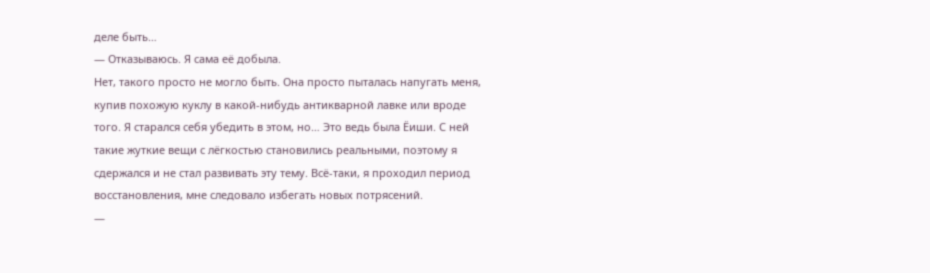деле быть…
— Отказываюсь. Я сама её добыла.
Нет, такого просто не могло быть. Она просто пыталась напугать меня, купив похожую куклу в какой-нибудь антикварной лавке или вроде того. Я старался себя убедить в этом, но… Это ведь была Ёиши. С ней такие жуткие вещи с лёгкостью становились реальными, поэтому я сдержался и не стал развивать эту тему. Всё-таки, я проходил период восстановления, мне следовало избегать новых потрясений.
—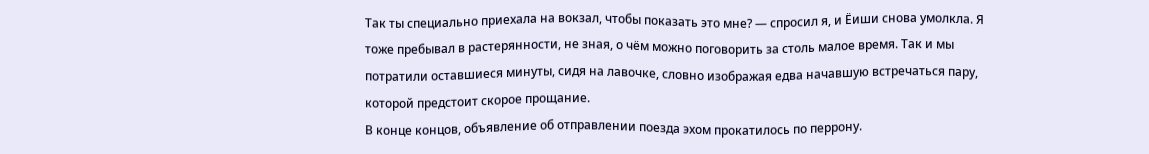Так ты специально приехала на вокзал, чтобы показать это мне? — спросил я, и Ёиши снова умолкла. Я тоже пребывал в растерянности, не зная, о чём можно поговорить за столь малое время. Так и мы потратили оставшиеся минуты, сидя на лавочке, словно изображая едва начавшую встречаться пару, которой предстоит скорое прощание.
В конце концов, объявление об отправлении поезда эхом прокатилось по перрону.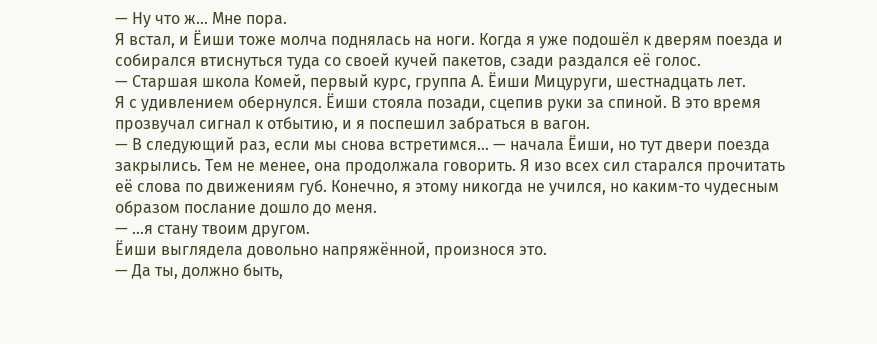— Ну что ж… Мне пора.
Я встал, и Ёиши тоже молча поднялась на ноги. Когда я уже подошёл к дверям поезда и собирался втиснуться туда со своей кучей пакетов, сзади раздался её голос.
— Старшая школа Комей, первый курс, группа А. Ёиши Мицуруги, шестнадцать лет.
Я с удивлением обернулся. Ёиши стояла позади, сцепив руки за спиной. В это время прозвучал сигнал к отбытию, и я поспешил забраться в вагон.
— В следующий раз, если мы снова встретимся… — начала Ёиши, но тут двери поезда закрылись. Тем не менее, она продолжала говорить. Я изо всех сил старался прочитать её слова по движениям губ. Конечно, я этому никогда не учился, но каким-то чудесным образом послание дошло до меня.
— …я стану твоим другом.
Ёиши выглядела довольно напряжённой, произнося это.
— Да ты, должно быть,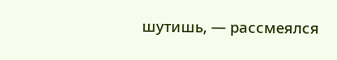шутишь, — рассмеялся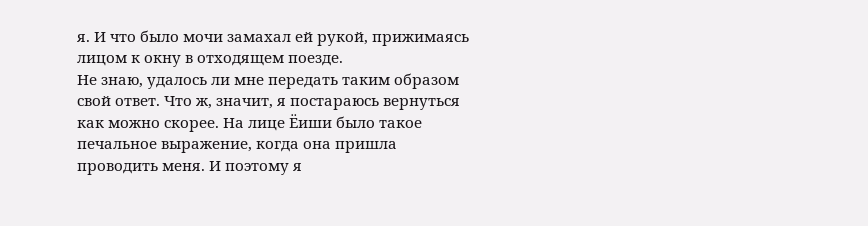я. И что было мочи замахал ей рукой, прижимаясь лицом к окну в отходящем поезде.
Не знаю, удалось ли мне передать таким образом свой ответ. Что ж, значит, я постараюсь вернуться как можно скорее. На лице Ёиши было такое печальное выражение, когда она пришла проводить меня. И поэтому я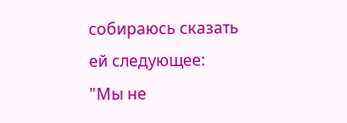собираюсь сказать ей следующее:
"Мы не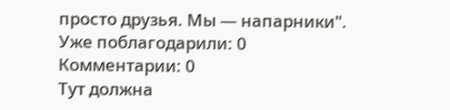просто друзья. Мы — напарники".
Уже поблагодарили: 0
Комментарии: 0
Тут должна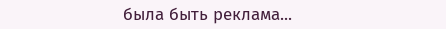была быть реклама...